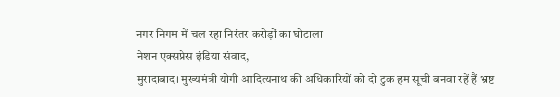नगर निगम में चल रहा निरंतर करोड़ों का घोटाला
नेशन एक्सप्रेस इंडिया संवाद,
मुरादाबाद। मुख्यमंत्री योगी आदित्यनाथ की अधिकारियों को दो टुक हम सूची बनवा रहें हैं भ्रष्ट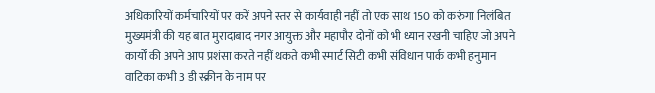अधिकारियों कर्मचारियों पर करें अपने स्तर से कार्यवाही नहीं तो एक साथ 150 को करुंगा निलंबित मुख्यमंत्री की यह बात मुरादाबाद नगर आयुक्त और महापौर दोनों को भी ध्यान रखनी चाहिए जो अपने कार्यों की अपने आप प्रशंसा करते नहीं थकते कभी स्मार्ट सिटी कभी संविधान पार्क कभी हनुमान वाटिका कभी 3 डी स्क्रीन के नाम पर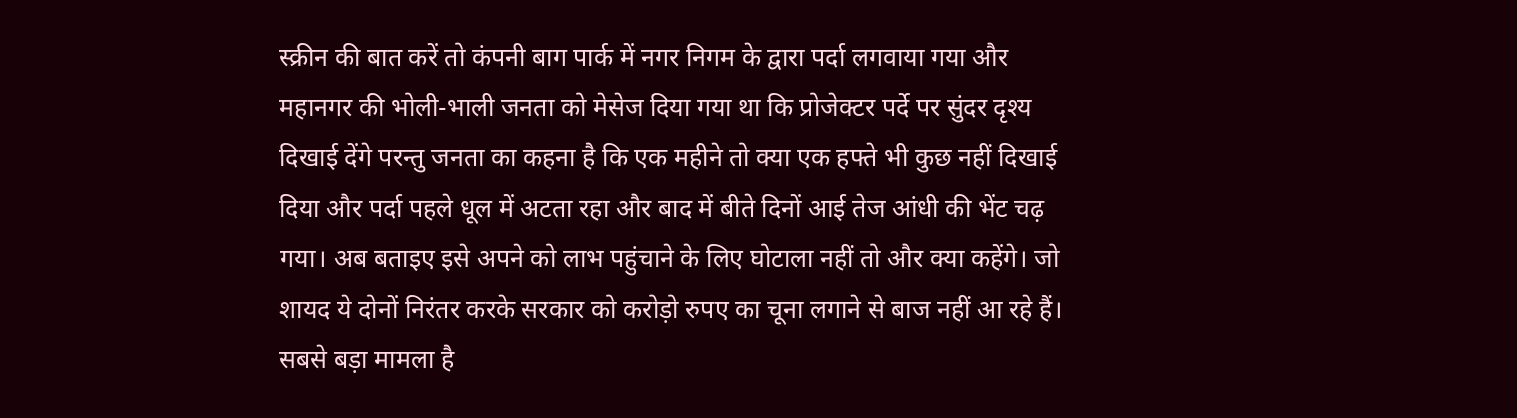स्क्रीन की बात करें तो कंपनी बाग पार्क में नगर निगम के द्वारा पर्दा लगवाया गया और महानगर की भोली-भाली जनता को मेसेज दिया गया था कि प्रोजेक्टर पर्दे पर सुंदर दृश्य दिखाई देंगे परन्तु जनता का कहना है कि एक महीने तो क्या एक हफ्ते भी कुछ नहीं दिखाई दिया और पर्दा पहले धूल में अटता रहा और बाद में बीते दिनों आई तेज आंधी की भेंट चढ़ गया। अब बताइए इसे अपने को लाभ पहुंचाने के लिए घोटाला नहीं तो और क्या कहेंगे। जो शायद ये दोनों निरंतर करके सरकार को करोड़ो रुपए का चूना लगाने से बाज नहीं आ रहे हैं। सबसे बड़ा मामला है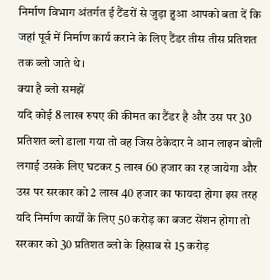निर्माण विभाग अंतर्गत ई टैंडरों से जुड़ा हुआ आपको बता दें कि जहां पूर्व में निर्माण कार्य कराने के लिए टैंडर तीस तीस प्रतिशत तक ब्लो जाते थे।
क्या है ब्लो समझें
यदि कोई 8 लाख रुपए की कीमत का टैंडर है और उस पर 30 प्रतिशत ब्लो डाला गया तो वह जिस ठेकेदार ने आन लाइन बोली लगाई उसके लिए घटकर 5 लाख 60 हजार का रह जायेगा और उस पर सरकार को 2 लाख 40 हजार का फायदा होगा इस तरह यदि निर्माण कार्यों के लिए 50 करोड़ का बजट सेंशन होगा तो सरकार को 30 प्रतिशत ब्लो के हिसाब से 15 करोड़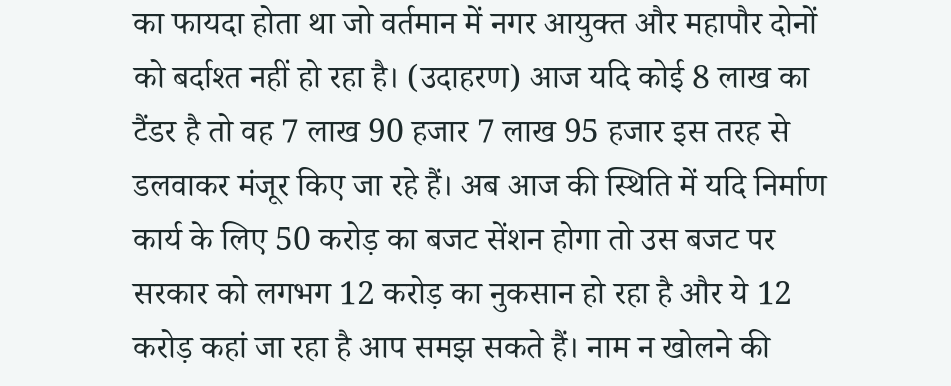का फायदा होता था जो वर्तमान में नगर आयुक्त और महापौर दोनों को बर्दाश्त नहीं हो रहा है। (उदाहरण) आज यदि कोई 8 लाख का टैंडर है तो वह 7 लाख 90 हजार 7 लाख 95 हजार इस तरह से डलवाकर मंजूर किए जा रहे हैं। अब आज की स्थिति में यदि निर्माण कार्य के लिए 50 करोड़ का बजट सेंशन होगा तो उस बजट पर सरकार को लगभग 12 करोड़ का नुकसान हो रहा है और ये 12 करोड़ कहां जा रहा है आप समझ सकते हैं। नाम न खोलने की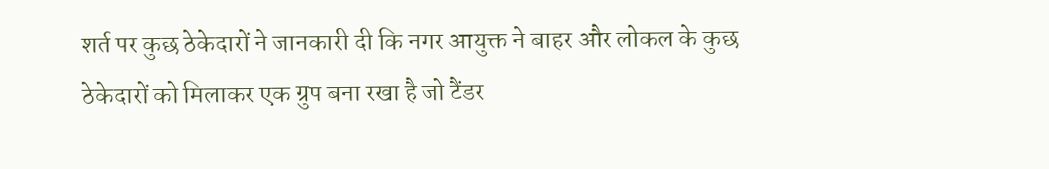शर्त पर कुछ ठेकेदारों ने जानकारी दी कि नगर आयुक्त ने बाहर और लोकल के कुछ ठेकेदारों को मिलाकर एक ग्रुप बना रखा है जो टैंडर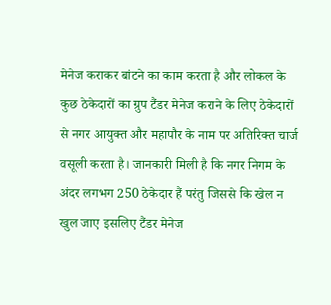मेनेज कराकर बांटने का काम करता है और लोकल के कुछ ठेकेदारों का ग्रुप टैंडर मेनेज कराने के लिए ठेकेदारों से नगर आयुक्त और महापौर के नाम पर अतिरिक्त चार्ज वसूली करता है। जानकारी मिली है कि नगर निगम के अंदर लगभग 250 ठेकेदार हैं परंतु जिससे कि खेल न खुल जाए इसलिए टैंडर मेनेज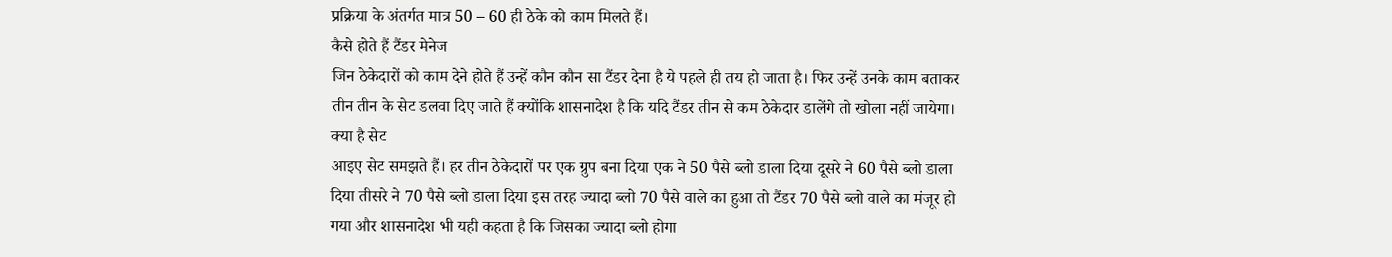प्रक्रिया के अंतर्गत मात्र 50 – 60 ही ठेके को काम मिलते हैं।
कैसे होते हैं टैंडर मेनेज
जिन ठेकेदारों को काम देने होते हैं उन्हें कौन कौन सा टैंडर देना है ये पहले ही तय हो जाता है। फिर उन्हें उनके काम बताकर तीन तीन के सेट डलवा दिए जाते हैं क्योंकि शासनादेश है कि यदि टैंडर तीन से कम ठेकेदार डालेंगे तो खोला नहीं जायेगा।
क्या है सेट
आइए सेट समझते हैं। हर तीन ठेकेदारों पर एक ग्रुप बना दिया एक ने 50 पैसे ब्लो डाला दिया दूसरे ने 60 पैसे ब्लो डाला दिया तीसरे ने 70 पैसे ब्लो डाला दिया इस तरह ज्यादा ब्लो 70 पैसे वाले का हुआ तो टैंडर 70 पैसे ब्लो वाले का मंजूर हो गया और शासनादेश भी यही कहता है कि जिसका ज्यादा ब्लो होगा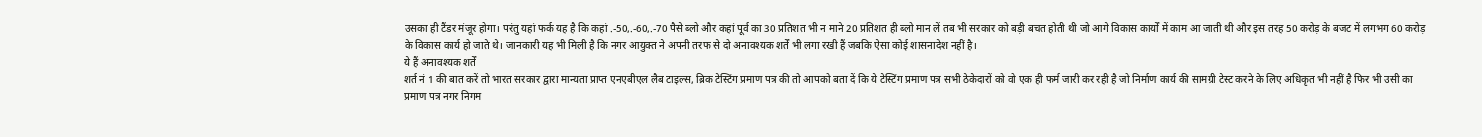उसका ही टैंडर मंजूर होगा। परंतु यहां फर्क यह है कि कहां .-50,.-60,.-70 पैसे ब्लो और कहां पूर्व का 30 प्रतिशत भी न माने 20 प्रतिशत ही ब्लो मान लें तब भी सरकार को बड़ी बचत होती थी जो आगे विकास कार्यों में काम आ जाती थी और इस तरह 50 करोड़ के बजट में लगभग 60 करोड़ के विकास कार्य हो जाते थे। जानकारी यह भी मिली है कि नगर आयुक्त ने अपनी तरफ से दो अनावश्यक शर्तें भी लगा रखी हैं जबकि ऐसा कोई शासनादेश नहीं है।
ये हैं अनावश्यक शर्तें
शर्त नं 1 की बात करें तो भारत सरकार द्वारा मान्यता प्राप्त एनएबीएल लैब टाइल्स, ब्रिक टेस्टिंग प्रमाण पत्र की तो आपको बता दें कि ये टेस्टिंग प्रमाण पत्र सभी ठेकेदारों को वो एक ही फर्म जारी कर रही है जो निर्माण कार्य की सामग्री टेस्ट करने के लिए अधिकृत भी नहीं है फिर भी उसी का प्रमाण पत्र नगर निगम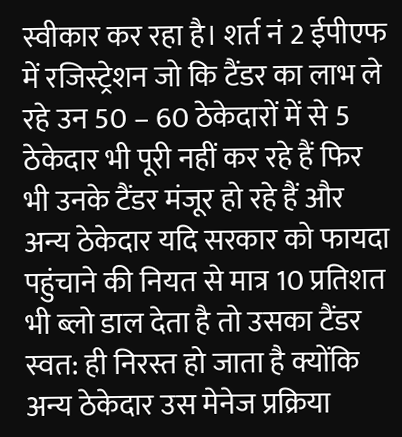स्वीकार कर रहा है। शर्त नं 2 ईपीएफ में रजिस्ट्रेशन जो कि टैंडर का लाभ ले रहे उन 50 – 60 ठेकेदारों में से 5 ठेकेदार भी पूरी नहीं कर रहे हैं फिर भी उनके टैंडर मंजूर हो रहे हैं और अन्य ठेकेदार यदि सरकार को फायदा पहुंचाने की नियत से मात्र 10 प्रतिशत भी ब्लो डाल देता है तो उसका टैंडर स्वत: ही निरस्त हो जाता है क्योंकि अन्य ठेकेदार उस मेनेज प्रक्रिया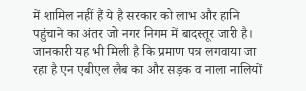में शामिल नहीं हैं ये है सरकार को लाभ और हानि पहुंचाने का अंतर जो नगर निगम में बादस्तूर जारी है। जानकारी यह भी मिली है कि प्रमाण पत्र लगवाया जा रहा है एन एबीएल लैब का और सड़क व नाला नालियों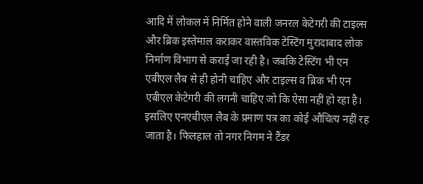आदि में लोकल में निर्मित होने वाली जनरल केटेगरी की टाइल्स और ब्रिक इस्तेमाल कराकर वास्तविक टेस्टिंग मुरादाबाद लोक निर्माण विभाग से कराई जा रही है। जबकि टेस्टिंग भी एन एबीएल लैब से ही होनी चाहिए और टाइल्स व ब्रिक भी एन एबीएल केटेगरी की लगनी चाहिए जो कि ऐसा नहीं हो रहा है। इसलिए एनएबीएल लैब के प्रमाण पत्र का कोई औचित्य नहीं रह जाता है। फिलहाल तो नगर निगम ने टैंडर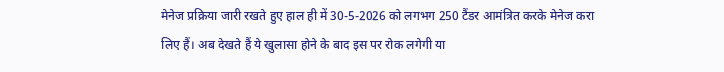मेनेज प्रक्रिया जारी रखते हुए हाल ही में 30-5-2026 को लगभग 250 टैंडर आमंत्रित करके मेनेज करा लिए हैं। अब देखते हैं ये खुलासा होने के बाद इस पर रोक लगेगी या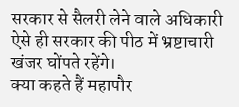सरकार से सैलरी लेने वाले अधिकारी ऐसे ही सरकार की पीठ में भ्रष्टाचारी खंजर घोंपते रहेंगे।
क्या कहते हैं महापौर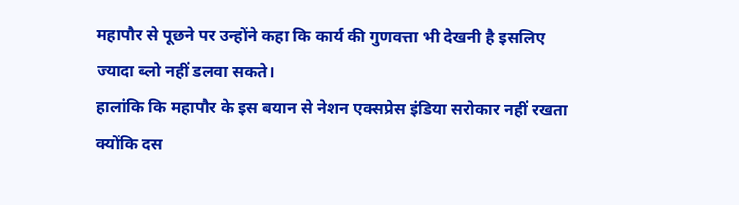महापौर से पूछने पर उन्होंने कहा कि कार्य की गुणवत्ता भी देखनी है इसलिए ज्यादा ब्लो नहीं डलवा सकते।
हालांकि कि महापौर के इस बयान से नेशन एक्सप्रेस इंडिया सरोकार नहीं रखता क्योंकि दस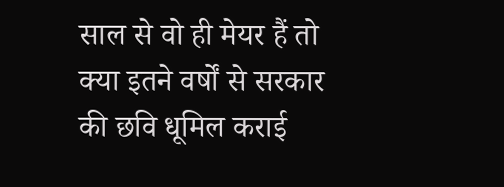साल से वो ही मेयर हैं तो क्या इतने वर्षों से सरकार की छवि धूमिल कराई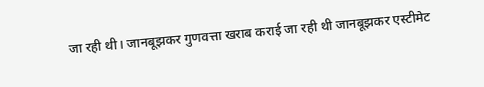जा रही थी। जानबूझकर गुणवत्ता खराब कराई जा रही थी जानबूझकर एस्टीमेट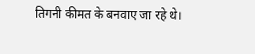तिगनी कीमत के बनवाए जा रहे थे।